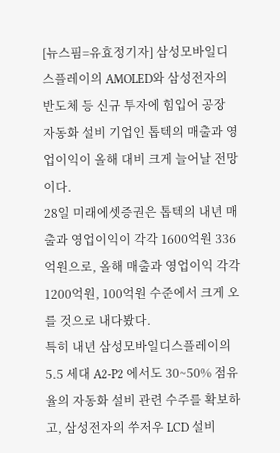[뉴스핌=유효정기자] 삼성모바일디스플레이의 AMOLED와 삼성전자의 반도체 등 신규 투자에 힘입어 공장 자동화 설비 기업인 톱텍의 매출과 영업이익이 올해 대비 크게 늘어날 전망이다.
28일 미래에셋증권은 톱텍의 내년 매출과 영업이익이 각각 1600억원 336억원으로, 올해 매출과 영업이익 각각 1200억원, 100억원 수준에서 크게 오를 것으로 내다봤다.
특히 내년 삼성모바일디스플레이의 5.5 세대 A2-P2 에서도 30~50% 점유율의 자동화 설비 관련 수주를 확보하고, 삼성전자의 쑤저우 LCD 설비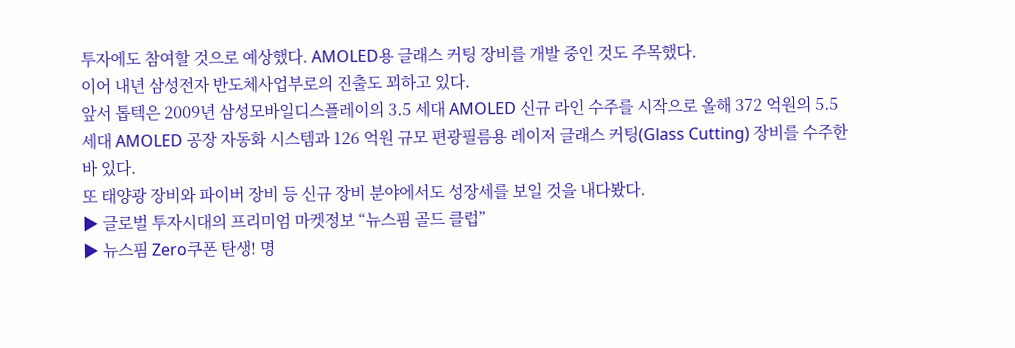투자에도 참여할 것으로 예상했다. AMOLED용 글래스 커팅 장비를 개발 중인 것도 주목했다.
이어 내년 삼성전자 반도체사업부로의 진출도 꾀하고 있다.
앞서 톱텍은 2009년 삼성모바일디스플레이의 3.5 세대 AMOLED 신규 라인 수주를 시작으로 올해 372 억원의 5.5 세대 AMOLED 공장 자동화 시스템과 126 억원 규모 편광필름용 레이저 글래스 커팅(Glass Cutting) 장비를 수주한 바 있다.
또 태양광 장비와 파이버 장비 등 신규 장비 분야에서도 성장세를 보일 것을 내다봤다.
▶ 글로벌 투자시대의 프리미엄 마켓정보 “뉴스핌 골드 클럽”
▶ 뉴스핌 Zero쿠폰 탄생! 명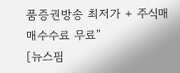품증권방송 최저가 + 주식매매수수료 무료”
[뉴스핌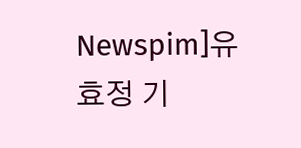Newspim]유효정 기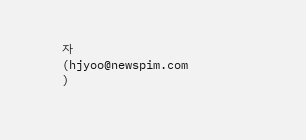자 (hjyoo@newspim.com )